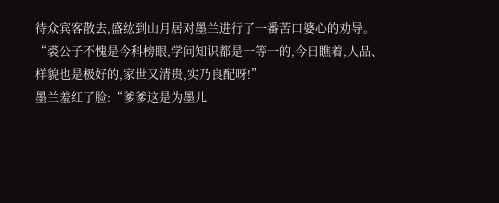待众宾客散去,盛纮到山月居对墨兰进行了一番苦口婆心的劝导。
“裘公子不愧是今科榜眼,学问知识都是一等一的,今日瞧着,人品、样貌也是极好的,家世又清贵,实乃良配呀!”
墨兰羞红了脸:“爹爹这是为墨儿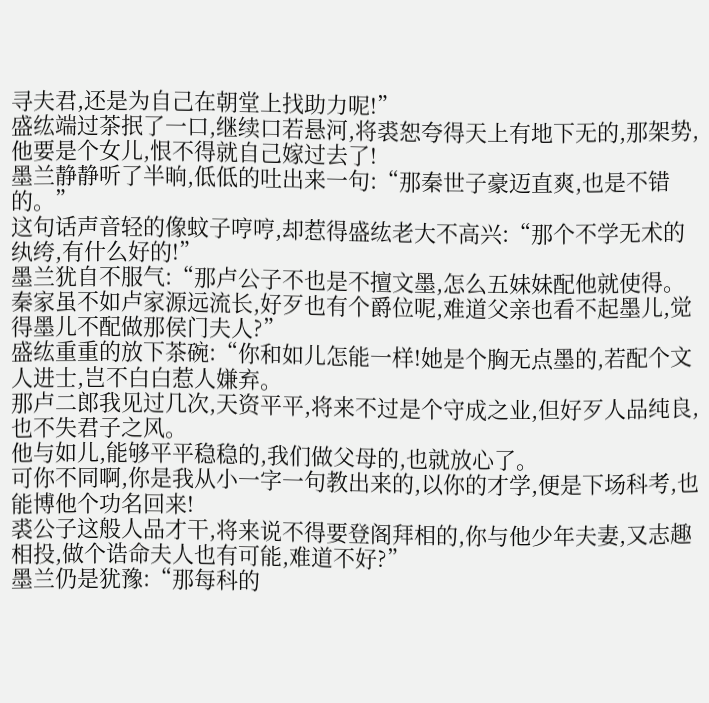寻夫君,还是为自己在朝堂上找助力呢!”
盛纮端过茶抿了一口,继续口若悬河,将裘恕夸得天上有地下无的,那架势,他要是个女儿,恨不得就自己嫁过去了!
墨兰静静听了半晌,低低的吐出来一句:“那秦世子豪迈直爽,也是不错的。”
这句话声音轻的像蚊子哼哼,却惹得盛纮老大不高兴:“那个不学无术的纨绔,有什么好的!”
墨兰犹自不服气:“那卢公子不也是不擅文墨,怎么五妹妹配他就使得。
秦家虽不如卢家源远流长,好歹也有个爵位呢,难道父亲也看不起墨儿,觉得墨儿不配做那侯门夫人?”
盛纮重重的放下茶碗:“你和如儿怎能一样!她是个胸无点墨的,若配个文人进士,岂不白白惹人嫌弃。
那卢二郎我见过几次,天资平平,将来不过是个守成之业,但好歹人品纯良,也不失君子之风。
他与如儿,能够平平稳稳的,我们做父母的,也就放心了。
可你不同啊,你是我从小一字一句教出来的,以你的才学,便是下场科考,也能博他个功名回来!
裘公子这般人品才干,将来说不得要登阁拜相的,你与他少年夫妻,又志趣相投,做个诰命夫人也有可能,难道不好?”
墨兰仍是犹豫:“那每科的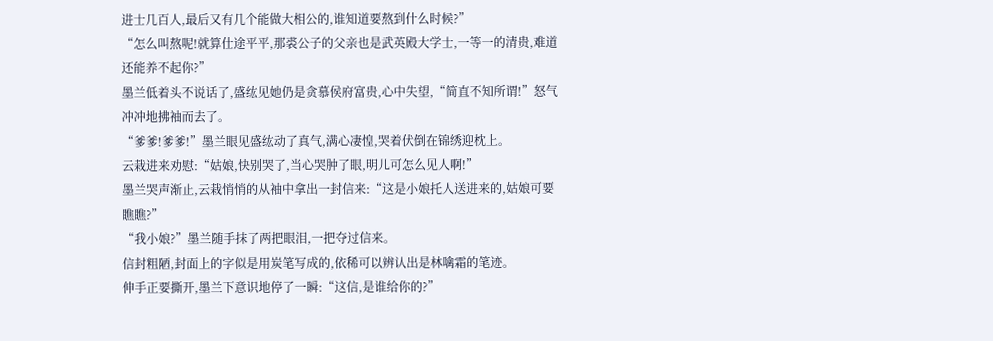进士几百人,最后又有几个能做大相公的,谁知道要熬到什么时候?”
“怎么叫熬呢!就算仕途平平,那裘公子的父亲也是武英殿大学士,一等一的清贵,难道还能养不起你?”
墨兰低着头不说话了,盛纮见她仍是贪慕侯府富贵,心中失望,“简直不知所谓!”怒气冲冲地拂袖而去了。
“爹爹!爹爹!”墨兰眼见盛纮动了真气,满心凄惶,哭着伏倒在锦绣迎枕上。
云栽进来劝慰:“姑娘,快别哭了,当心哭肿了眼,明儿可怎么见人啊!”
墨兰哭声渐止,云栽悄悄的从袖中拿出一封信来:“这是小娘托人送进来的,姑娘可要瞧瞧?”
“我小娘?”墨兰随手抹了两把眼泪,一把夺过信来。
信封粗陋,封面上的字似是用炭笔写成的,依稀可以辨认出是林噙霜的笔迹。
伸手正要撕开,墨兰下意识地停了一瞬:“这信,是谁给你的?”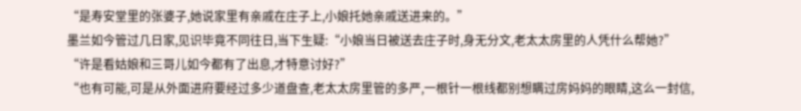“是寿安堂里的张婆子,她说家里有亲戚在庄子上,小娘托她亲戚送进来的。”
墨兰如今管过几日家,见识毕竟不同往日,当下生疑:“小娘当日被送去庄子时,身无分文,老太太房里的人凭什么帮她?”
“许是看姑娘和三哥儿如今都有了出息,才特意讨好?”
“也有可能,可是从外面进府要经过多少道盘查,老太太房里管的多严,一根针一根线都别想瞒过房妈妈的眼睛,这么一封信,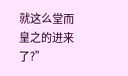就这么堂而皇之的进来了?”